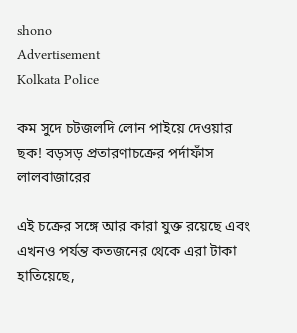shono
Advertisement
Kolkata Police

কম সুদে চটজলদি লোন পাইয়ে দেওয়ার ছক! বড়সড় প্রতারণাচক্রের পর্দাফাঁস লালবাজারের

এই চক্রের সঙ্গে আর কারা যুক্ত রয়েছে এবং এখনও পর্যন্ত কতজনের থেকে এরা টাকা হাতিয়েছে,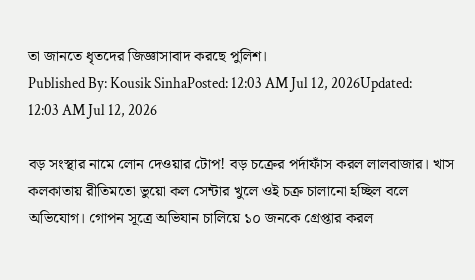তা জানতে ধৃতদের জিজ্ঞাসাবাদ করছে পুলিশ।
Published By: Kousik SinhaPosted: 12:03 AM Jul 12, 2026Updated: 12:03 AM Jul 12, 2026

বড় সংস্থার নামে লোন দেওয়ার টোপ! বড় চক্রের পর্দাফাঁস করল লালবাজার। খাস কলকাতায় রীতিমতো ভুয়ো কল সেন্টার খুলে ওই চক্র চালানো হচ্ছিল বলে অভিযোগ। গোপন সূত্রে অভিযান চালিয়ে ১০ জনকে গ্রেপ্তার করল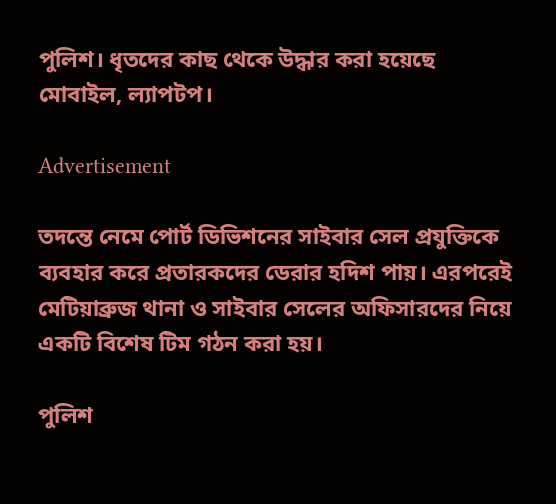পুলিশ। ধৃতদের কাছ থেকে উদ্ধার করা হয়েছে মোবাইল, ল্যাপটপ।

Advertisement

তদন্তে নেমে পোর্ট ডিভিশনের সাইবার সেল প্রযুক্তিকে ব্যবহার করে প্রতারকদের ডেরার হদিশ পায়। এরপরেই মেটিয়াব্রুজ থানা ও সাইবার সেলের অফিসারদের নিয়ে একটি বিশেষ টিম গঠন করা হয়।

পুলিশ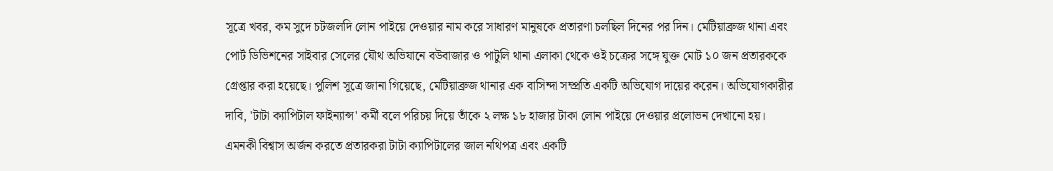সূত্রে খবর, কম সুদে চটজলদি লোন পাইয়ে দেওয়ার নাম করে সাধারণ মানুষকে প্রতারণা চলছিল দিনের পর দিন। মেটিয়াব্রুজ থানা এবং পোর্ট ডিভিশনের সাইবার সেলের যৌথ অভিযানে বউবাজার ও পাটুলি থানা এলাকা থেকে ওই চক্রের সঙ্গে যুক্ত মোট ১০ জন প্রতারককে গ্রেপ্তার করা হয়েছে। পুলিশ সূত্রে জানা গিয়েছে, মেটিয়াব্রুজ থানার এক বাসিন্দা সম্প্রতি একটি অভিযোগ দায়ের করেন। অভিযোগকারীর দাবি, 'টাটা ক্যাপিটাল ফাইন্যান্স' কর্মী বলে পরিচয় দিয়ে তাঁকে ২ লক্ষ ১৮ হাজার টাকা লোন পাইয়ে দেওয়ার প্রলোভন দেখানো হয়। এমনকী বিশ্বাস অর্জন করতে প্রতারকরা টাটা ক্যাপিটালের জাল নথিপত্র এবং একটি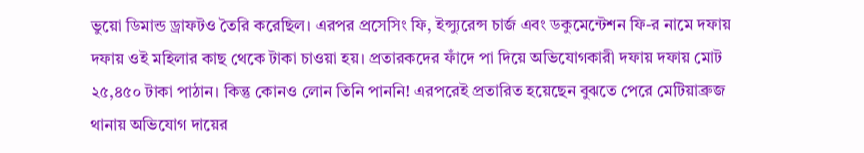ভুয়ো ডিমান্ড ড্রাফটও তৈরি করেছিল। এরপর প্রসেসিং ফি, ইন্স্যুরেন্স চার্জ এবং ডকুমেন্টেশন ফি-র নামে দফায় দফায় ওই মহিলার কাছ থেকে টাকা চাওয়া হয়। প্রতারকদের ফাঁদে পা দিয়ে অভিযোগকারী দফায় দফায় মোট ২৫,৪৫০ টাকা পাঠান। কিন্তু কোনও লোন তিনি পাননি! এরপরেই প্রতারিত হয়েছেন বুঝতে পেরে মেটিয়াব্রুজ থানায় অভিযোগ দায়ের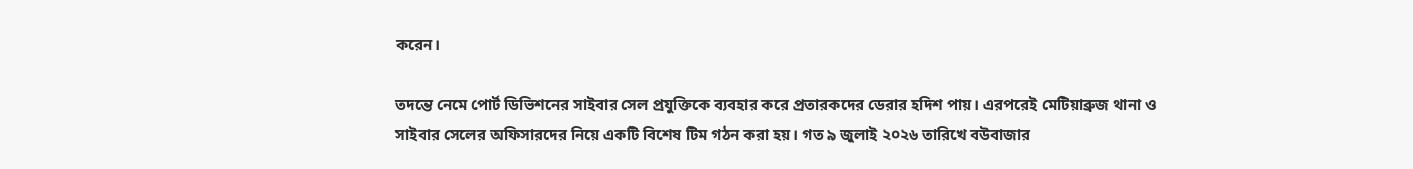করেন।

তদন্তে নেমে পোর্ট ডিভিশনের সাইবার সেল প্রযুক্তিকে ব্যবহার করে প্রতারকদের ডেরার হদিশ পায়। এরপরেই মেটিয়াব্রুজ থানা ও সাইবার সেলের অফিসারদের নিয়ে একটি বিশেষ টিম গঠন করা হয়। গত ৯ জুলাই ২০২৬ তারিখে বউবাজার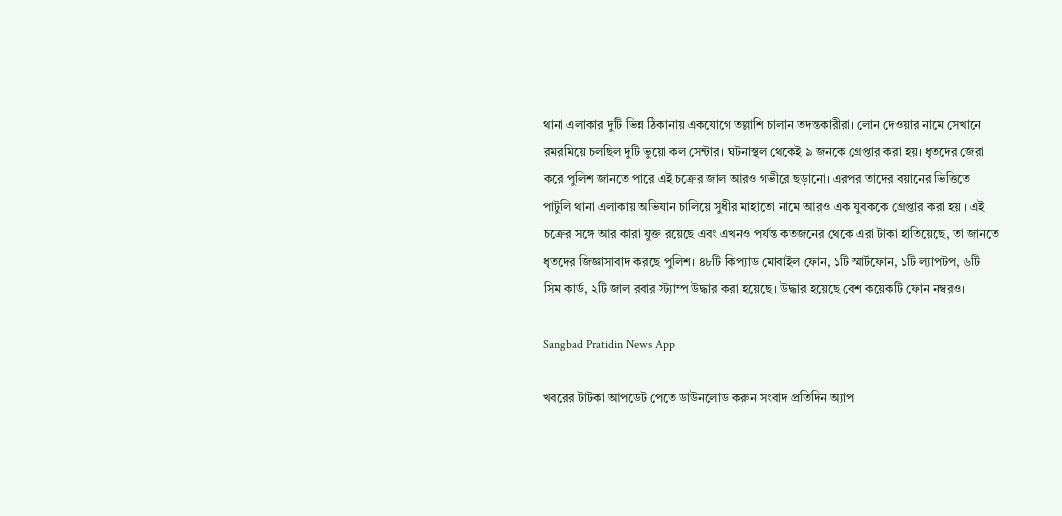থানা এলাকার দুটি ভিন্ন ঠিকানায় একযোগে তল্লাশি চালান তদন্তকারীরা। লোন দেওয়ার নামে সেখানে রমরমিয়ে চলছিল দুটি ভুয়ো কল সেন্টার। ঘটনাস্থল থেকেই ৯ জনকে গ্রেপ্তার করা হয়। ধৃতদের জেরা করে পুলিশ জানতে পারে এই চক্রের জাল আরও গভীরে ছড়ানো। এরপর তাদের বয়ানের ভিত্তিতে পাটুলি থানা এলাকায় অভিযান চালিয়ে সুধীর মাহাতো নামে আরও এক যুবককে গ্রেপ্তার করা হয় । এই চক্রের সঙ্গে আর কারা যুক্ত রয়েছে এবং এখনও পর্যন্ত কতজনের থেকে এরা টাকা হাতিয়েছে, তা জানতে ধৃতদের জিজ্ঞাসাবাদ করছে পুলিশ। ৪৮টি কিপ্যাড মোবাইল ফোন, ১টি স্মার্টফোন, ১টি ল্যাপটপ, ৬টি সিম কার্ড, ২টি জাল রবার স্ট্যাম্প উদ্ধার করা হয়েছে। উদ্ধার হয়েছে বেশ কয়েকটি ফোন নম্বরও।

Sangbad Pratidin News App

খবরের টাটকা আপডেট পেতে ডাউনলোড করুন সংবাদ প্রতিদিন অ্যাপ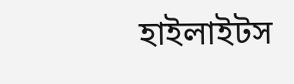হাইলাইটস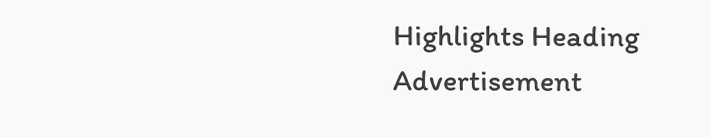Highlights Heading
Advertisement